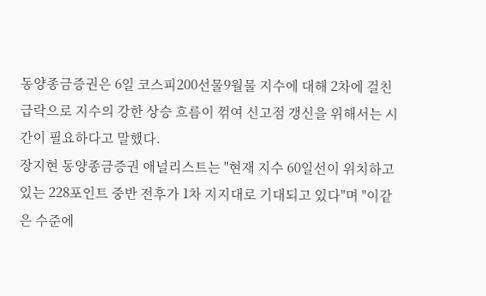동양종금증권은 6일 코스피200선물9월물 지수에 대해 2차에 걸친 급락으로 지수의 강한 상승 흐름이 꺾여 신고점 갱신을 위해서는 시간이 필요하다고 말했다.
장지현 동양종금증권 애널리스트는 "현재 지수 60일선이 위치하고 있는 228포인트 중반 전후가 1차 지지대로 기대되고 있다"며 "이같은 수준에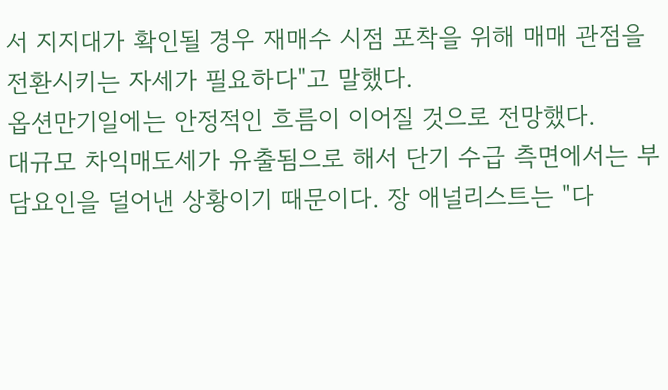서 지지대가 확인될 경우 재매수 시점 포착을 위해 매매 관점을 전환시키는 자세가 필요하다"고 말했다.
옵션만기일에는 안정적인 흐름이 이어질 것으로 전망했다.
대규모 차익매도세가 유출됨으로 해서 단기 수급 측면에서는 부담요인을 덜어낸 상황이기 때문이다. 장 애널리스트는 "다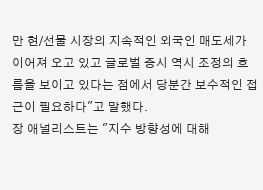만 현/선물 시장의 지속적인 외국인 매도세가 이어져 오고 있고 글로벌 증시 역시 조정의 흐름을 보이고 있다는 점에서 당분간 보수적인 접근이 필요하다"고 말했다.
장 애널리스트는 "지수 방향성에 대해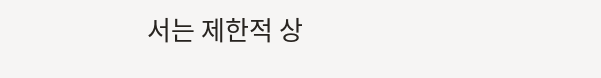서는 제한적 상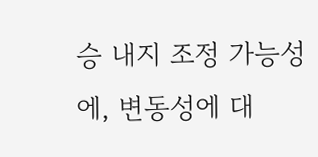승 내지 조정 가능성에, 변동성에 대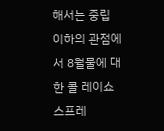해서는 중립 이하의 관점에서 8월물에 대한 콜 레이쇼 스프레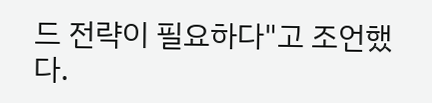드 전략이 필요하다"고 조언했다.